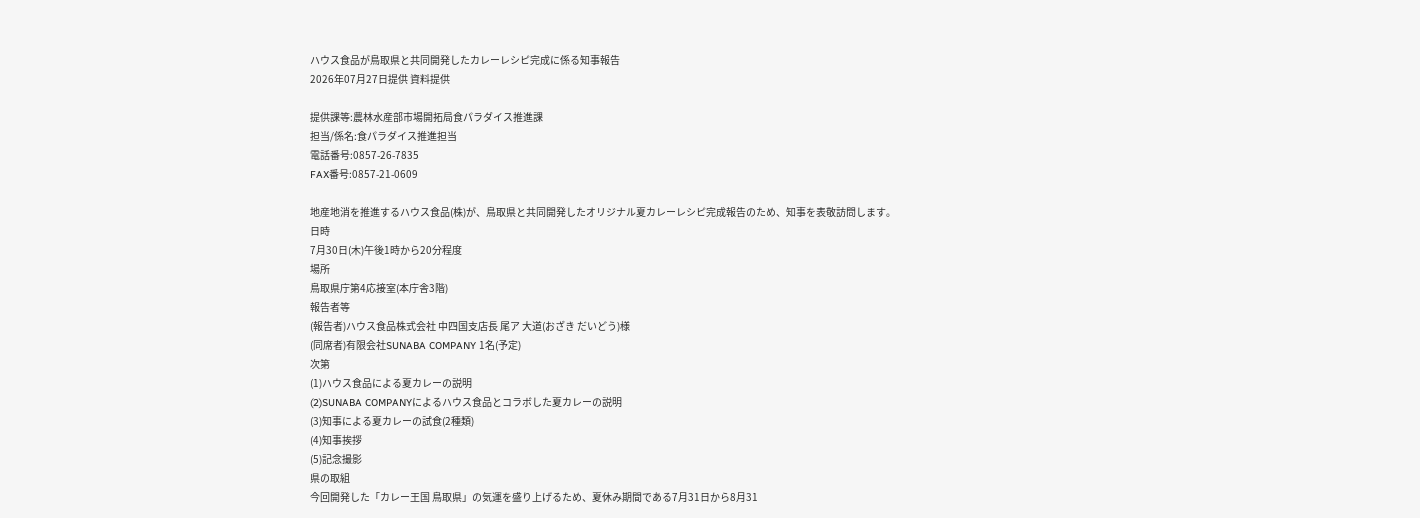ハウス食品が鳥取県と共同開発したカレーレシピ完成に係る知事報告
2026年07月27日提供 資料提供

提供課等:農林水産部市場開拓局食パラダイス推進課
担当/係名:食パラダイス推進担当
電話番号:0857-26-7835
FAX番号:0857-21-0609

地産地消を推進するハウス食品(株)が、鳥取県と共同開発したオリジナル夏カレーレシピ完成報告のため、知事を表敬訪問します。
日時
7月30日(木)午後1時から20分程度
場所
鳥取県庁第4応接室(本庁舎3階)
報告者等
(報告者)ハウス食品株式会社 中四国支店長 尾ア 大道(おざき だいどう)様
(同席者)有限会社SUNABA COMPANY 1名(予定)
次第
(1)ハウス食品による夏カレーの説明
(2)SUNABA COMPANYによるハウス食品とコラボした夏カレーの説明
(3)知事による夏カレーの試食(2種類)
(4)知事挨拶
(5)記念撮影
県の取組
今回開発した「カレー王国 鳥取県」の気運を盛り上げるため、夏休み期間である7月31日から8月31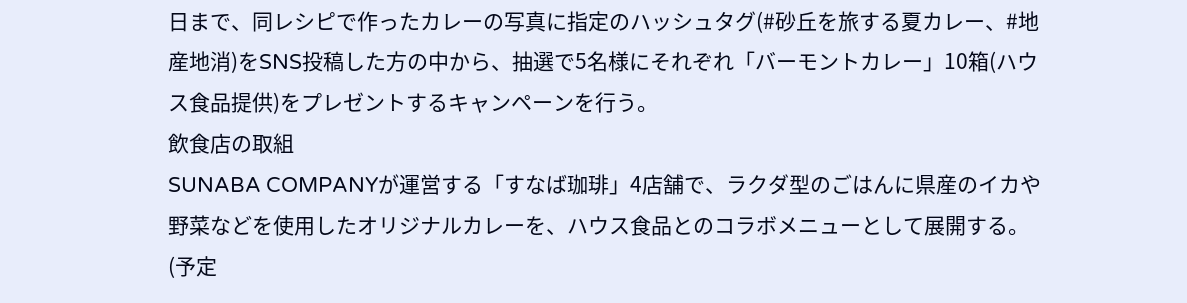日まで、同レシピで作ったカレーの写真に指定のハッシュタグ(#砂丘を旅する夏カレー、#地産地消)をSNS投稿した方の中から、抽選で5名様にそれぞれ「バーモントカレー」10箱(ハウス食品提供)をプレゼントするキャンペーンを行う。
飲食店の取組
SUNABA COMPANYが運営する「すなば珈琲」4店舗で、ラクダ型のごはんに県産のイカや野菜などを使用したオリジナルカレーを、ハウス食品とのコラボメニューとして展開する。(予定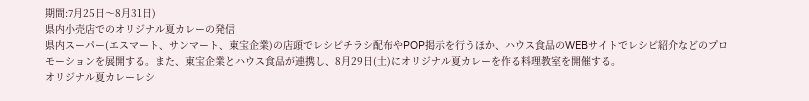期間:7月25日〜8月31日)
県内小売店でのオリジナル夏カレーの発信
県内スーパー(エスマート、サンマート、東宝企業)の店頭でレシピチラシ配布やPOP掲示を行うほか、ハウス食品のWEBサイトでレシピ紹介などのプロモーションを展開する。また、東宝企業とハウス食品が連携し、8月29日(土)にオリジナル夏カレーを作る料理教室を開催する。
オリジナル夏カレーレシ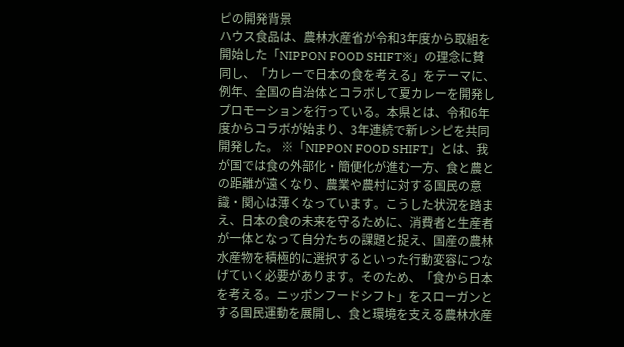ピの開発背景
ハウス食品は、農林水産省が令和3年度から取組を開始した「NIPPON FOOD SHIFT※」の理念に賛同し、「カレーで日本の食を考える」をテーマに、例年、全国の自治体とコラボして夏カレーを開発しプロモーションを行っている。本県とは、令和6年度からコラボが始まり、3年連続で新レシピを共同開発した。 ※「NIPPON FOOD SHIFT」とは、我が国では食の外部化・簡便化が進む一方、食と農との距離が遠くなり、農業や農村に対する国民の意識・関心は薄くなっています。こうした状況を踏まえ、日本の食の未来を守るために、消費者と生産者が一体となって自分たちの課題と捉え、国産の農林水産物を積極的に選択するといった行動変容につなげていく必要があります。そのため、「食から日本を考える。ニッポンフードシフト」をスローガンとする国民運動を展開し、食と環境を支える農林水産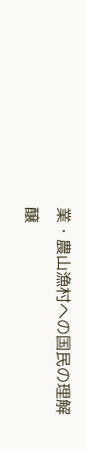業・農山漁村への国民の理解醸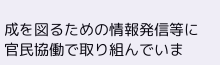成を図るための情報発信等に官民協働で取り組んでいま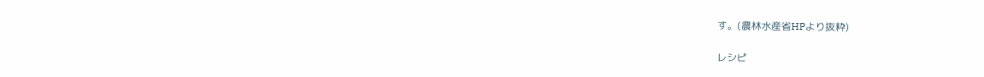す。(農林水産省HPより抜粋)

レシピ